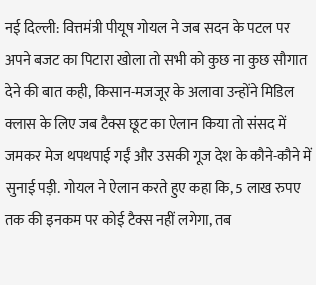नई दिल्ली: वित्तमंत्री पीयूष गोयल ने जब सदन के पटल पर अपने बजट का पिटारा खोला तो सभी को कुछ ना कुछ सौगात देने की बात कही, किसान-मजजूर के अलावा उन्होंने मिडिल क्लास के लिए जब टैक्स छूट का ऐलान किया तो संसद में जमकर मेज थपथपाई गईं और उसकी गूज देश के कौने-कौने में सुनाई पड़ी. गोयल ने ऐलान करते हुए कहा कि, 5 लाख रुपए तक की इनकम पर कोई टैक्स नहीं लगेगा, तब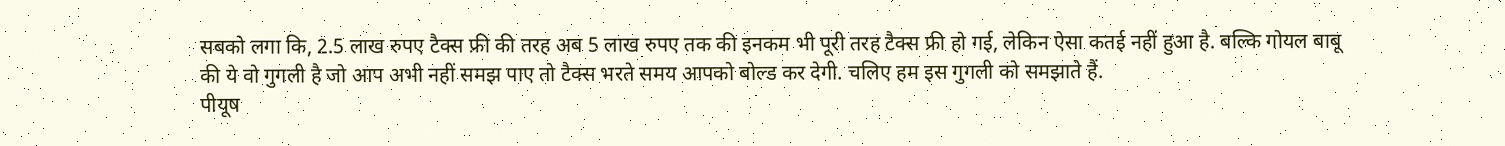सबको लगा कि, 2.5 लाख रुपए टैक्स फ्री की तरह अब 5 लाख रुपए तक की इनकम भी पूरी तरह टैक्स फ्री हो गई, लेकिन ऐसा कतई नहीं हुआ है. बल्कि गोयल बाबू की ये वो गुगली है जो आप अभी नहीं समझ पाए तो टैक्स भरते समय आपको बोल्ड कर देगी. चलिए हम इस गुगली को समझाते हैं.
पीयूष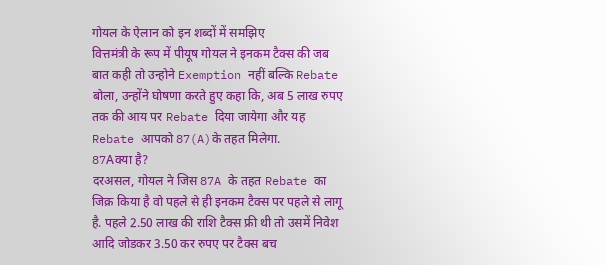गोयल के ऐलान को इन शब्दों में समझिए
वित्तमंत्री के रूप में पीयूष गोयल ने इनकम टैक्स की जब बात कही तो उन्होने Exemption नहीं बल्कि Rebate बोला, उन्होंने घोषणा करते हुए कहा कि, अब 5 लाख रुपए तक की आय पर Rebate दिया जायेगा और यह Rebate आपको 87(A)के तहत मिलेगा.
87Aक्या है?
दरअसल, गोयल ने जिस 87A के तहत Rebate का जिक्र किया है वो पहले से ही इनकम टैक्स पर पहले से लागू है. पहले 2.50 लाख की राशि टैक्स फ्री थी तो उसमें निवेश आदि जोडकर 3.50 कर रुपए पर टैक्स बच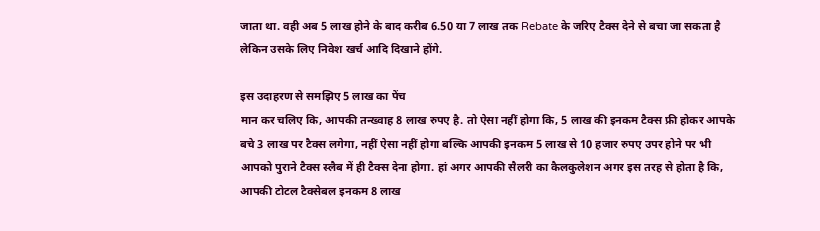जाता था. वही अब 5 लाख होने के बाद करीब 6.50 या 7 लाख तक Rebate के जरिए टैक्स देने से बचा जा सकता है लेकिन उसके लिए निवेश खर्च आदि दिखाने होंगे.

इस उदाहरण से समझिए 5 लाख का पेंच
मान कर चलिए कि, आपकी तन्ख्वाह 8 लाख रुपए है. तो ऐसा नहीं होगा कि, 5 लाख की इनकम टैक्स फ्री होकर आपके बचे 3 लाख पर टैक्स लगेगा, नहीं ऐसा नहीं होगा बल्कि आपकी इनकम 5 लाख से 10 हजार रुपए उपर होने पर भी आपको पुराने टैक्स स्लैब में ही टैक्स देना होगा. हां अगर आपकी सैलरी का कैलकुलेशन अगर इस तरह से होता है कि, आपकी टोटल टैक्सेबल इनकम 8 लाख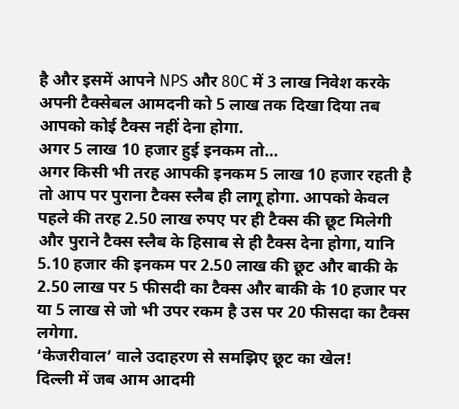है और इसमें आपने NPS और 80C में 3 लाख निवेश करके अपनी टैक्सेबल आमदनी को 5 लाख तक दिखा दिया तब आपको कोई टैक्स नहीं देना होगा.
अगर 5 लाख 10 हजार हुई इनकम तो…
अगर किसी भी तरह आपकी इनकम 5 लाख 10 हजार रहती है तो आप पर पुराना टैक्स स्लैब ही लागू होगा. आपको केवल पहले की तरह 2.50 लाख रुपए पर ही टैक्स की छूट मिलेगी और पुराने टैक्स स्लैब के हिसाब से ही टैक्स देना होगा, यानि 5.10 हजार की इनकम पर 2.50 लाख की छूट और बाकी के 2.50 लाख पर 5 फीसदी का टैक्स और बाकी के 10 हजार पर या 5 लाख से जो भी उपर रकम है उस पर 20 फीसदा का टैक्स लगेगा.
‘केजरीवाल’ वाले उदाहरण से समझिए छूट का खेल!
दिल्ली में जब आम आदमी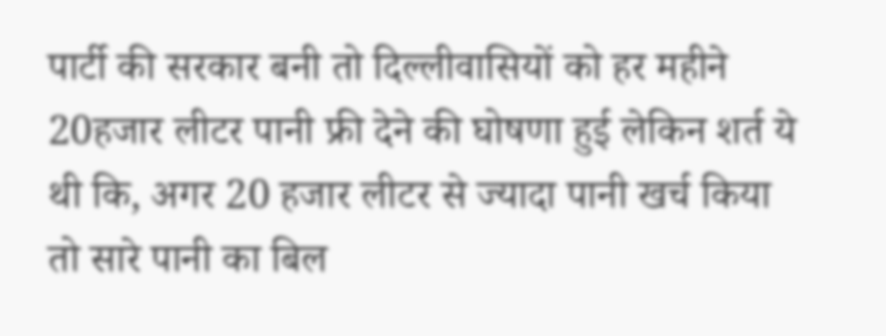पार्टी की सरकार बनी तो दिल्लीवासियों को हर महीने 20हजार लीटर पानी फ्री देने की घोषणा हुई लेकिन शर्त ये थी कि, अगर 20 हजार लीटर से ज्यादा पानी खर्च किया तो सारे पानी का बिल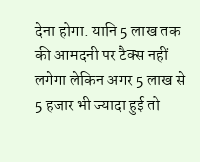देना होगा. यानि 5 लाख तक की आमदनी पर टैक्स नहीं लगेगा लेकिन अगर 5 लाख से 5 हजार भी ज्यादा हुई तो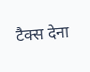टैक्स देना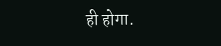ही होगा.